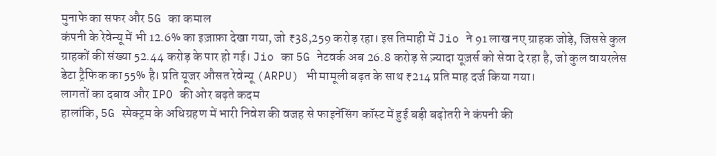मुनाफे का सफर और 5G का कमाल
कंपनी के रेवेन्यू में भी 12.6% का इज़ाफ़ा देखा गया, जो ₹38,259 करोड़ रहा। इस तिमाही में Jio ने 91 लाख नए ग्राहक जोड़े, जिससे कुल ग्राहकों की संख्या 52.44 करोड़ के पार हो गई। Jio का 5G नेटवर्क अब 26.8 करोड़ से ज़्यादा यूज़र्स को सेवा दे रहा है, जो कुल वायरलेस डेटा ट्रैफिक का 55% है। प्रति यूजर औसत रेवेन्यू (ARPU) भी मामूली बढ़त के साथ ₹214 प्रति माह दर्ज किया गया।
लागतों का दबाव और IPO की ओर बढ़ते कदम
हालांकि, 5G स्पेक्ट्रम के अधिग्रहण में भारी निवेश की वजह से फाइनेंसिंग कॉस्ट में हुई बड़ी बढ़ोतरी ने कंपनी की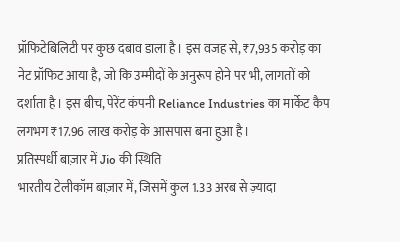प्रॉफिटेबिलिटी पर कुछ दबाव डाला है। इस वजह से, ₹7,935 करोड़ का नेट प्रॉफिट आया है, जो कि उम्मीदों के अनुरूप होने पर भी, लागतों को दर्शाता है। इस बीच, पेरेंट कंपनी Reliance Industries का मार्केट कैप लगभग ₹17.96 लाख करोड़ के आसपास बना हुआ है।
प्रतिस्पर्धी बाज़ार में Jio की स्थिति
भारतीय टेलीकॉम बाज़ार में, जिसमें कुल 1.33 अरब से ज़्यादा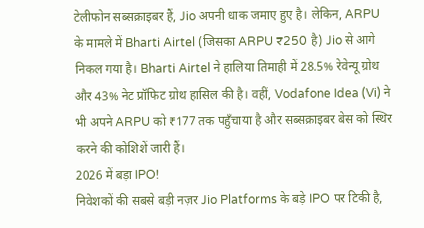टेलीफोन सब्सक्राइबर हैं, Jio अपनी धाक जमाए हुए है। लेकिन, ARPU के मामले में Bharti Airtel (जिसका ARPU ₹250 है) Jio से आगे निकल गया है। Bharti Airtel ने हालिया तिमाही में 28.5% रेवेन्यू ग्रोथ और 43% नेट प्रॉफिट ग्रोथ हासिल की है। वहीं, Vodafone Idea (Vi) ने भी अपने ARPU को ₹177 तक पहुँचाया है और सब्सक्राइबर बेस को स्थिर करने की कोशिशें जारी हैं।
2026 में बड़ा IPO!
निवेशकों की सबसे बड़ी नज़र Jio Platforms के बड़े IPO पर टिकी है,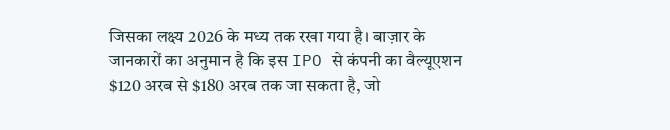जिसका लक्ष्य 2026 के मध्य तक रखा गया है। बाज़ार के जानकारों का अनुमान है कि इस IPO से कंपनी का वैल्यूएशन $120 अरब से $180 अरब तक जा सकता है, जो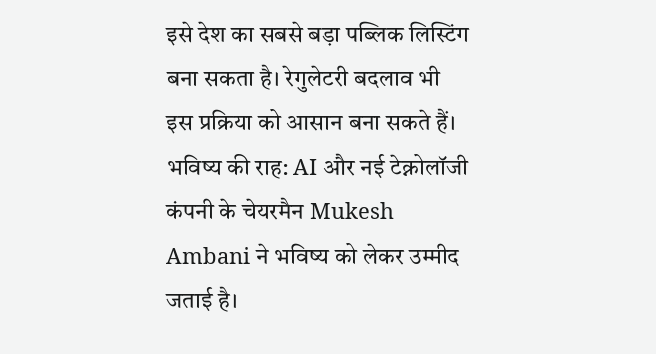इसे देश का सबसे बड़ा पब्लिक लिस्टिंग बना सकता है। रेगुलेटरी बदलाव भी इस प्रक्रिया को आसान बना सकते हैं।
भविष्य की राह: AI और नई टेक्नोलॉजी
कंपनी के चेयरमैन Mukesh Ambani ने भविष्य को लेकर उम्मीद जताई है।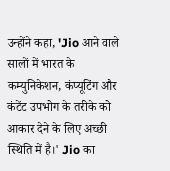उन्होंने कहा, 'Jio आने वाले सालों में भारत के कम्युनिकेशन, कंप्यूटिंग और कंटेंट उपभोग के तरीके को आकार देने के लिए अच्छी स्थिति में है।' Jio का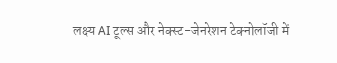लक्ष्य AI टूल्स और नेक्स्ट-जेनरेशन टेक्नोलॉजी में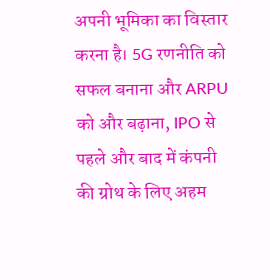अपनी भूमिका का विस्तार करना है। 5G रणनीति को सफल बनाना और ARPU को और बढ़ाना, IPO से पहले और बाद में कंपनी की ग्रोथ के लिए अहम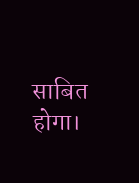साबित होगा।